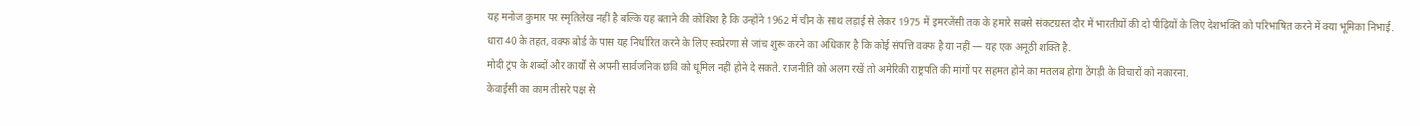यह मनोज कुमार पर स्मृतिलेख नहीं है बल्कि यह बताने की कोशिश है कि उन्होंने 1962 में चीन के साथ लड़ाई से लेकर 1975 में इमरजेंसी तक के हमारे सबसे संकटग्रस्त दौर में भारतीयों की दो पीढ़ियों के लिए देशभक्ति को परिभाषित करने में क्या भूमिका निभाई.
धारा 40 के तहत, वक्फ बोर्ड के पास यह निर्धारित करने के लिए स्वप्रेरणा से जांच शुरू करने का अधिकार है कि कोई संपत्ति वक्फ है या नहीं — यह एक अनूठी शक्ति है.
मोदी ट्रंप के शब्दों और कार्यों से अपनी सार्वजनिक छवि को धूमिल नहीं होने दे सकते. राजनीति को अलग रखें तो अमेरिकी राष्ट्रपति की मांगों पर सहमत होने का मतलब होगा ठेंगड़ी के विचारों को नकारना.
केवाईसी का काम तीसरे पक्ष से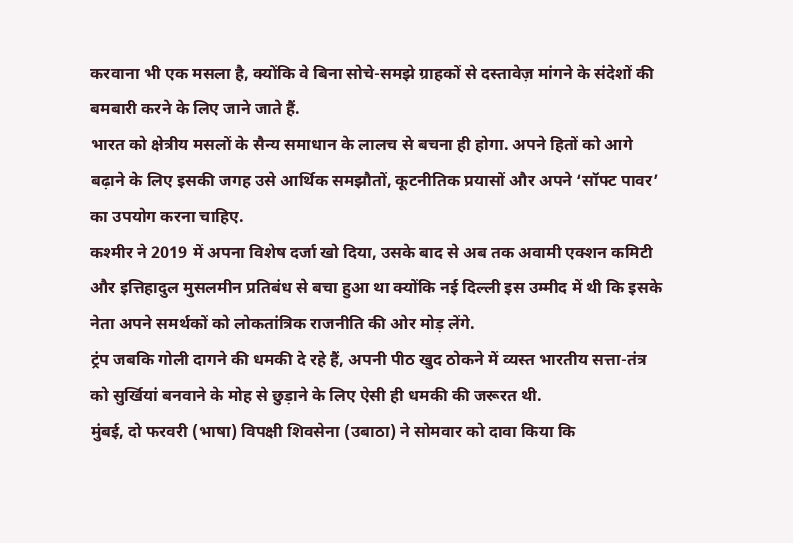करवाना भी एक मसला है, क्योंकि वे बिना सोचे-समझे ग्राहकों से दस्तावेज़ मांगने के संदेशों की बमबारी करने के लिए जाने जाते हैं.
भारत को क्षेत्रीय मसलों के सैन्य समाधान के लालच से बचना ही होगा. अपने हितों को आगे बढ़ाने के लिए इसकी जगह उसे आर्थिक समझौतों, कूटनीतिक प्रयासों और अपने ‘सॉफ्ट पावर’ का उपयोग करना चाहिए.
कश्मीर ने 2019 में अपना विशेष दर्जा खो दिया, उसके बाद से अब तक अवामी एक्शन कमिटी और इत्तिहादुल मुसलमीन प्रतिबंध से बचा हुआ था क्योंकि नई दिल्ली इस उम्मीद में थी कि इसके नेता अपने समर्थकों को लोकतांत्रिक राजनीति की ओर मोड़ लेंगे.
ट्रंप जबकि गोली दागने की धमकी दे रहे हैं, अपनी पीठ खुद ठोकने में व्यस्त भारतीय सत्ता-तंत्र को सुर्खियां बनवाने के मोह से छुड़ाने के लिए ऐसी ही धमकी की जरूरत थी.
मुंबई, दो फरवरी (भाषा) विपक्षी शिवसेना (उबाठा) ने सोमवार को दावा किया कि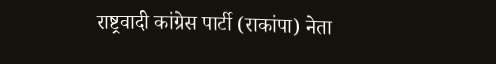राष्ट्रवादी कांग्रेस पार्टी (राकांपा) नेता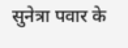सुनेत्रा पवार के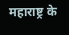महाराष्ट्र के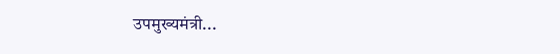उपमुख्यमंत्री...